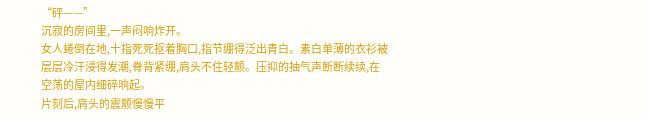“砰——”
沉寂的房间里,一声闷响炸开。
女人蜷倒在地,十指死死抠着胸口,指节绷得泛出青白。素白单薄的衣衫被层层冷汗浸得发潮,脊背紧绷,肩头不住轻颤。压抑的抽气声断断续续,在空荡的屋内细碎响起。
片刻后,肩头的震颤慢慢平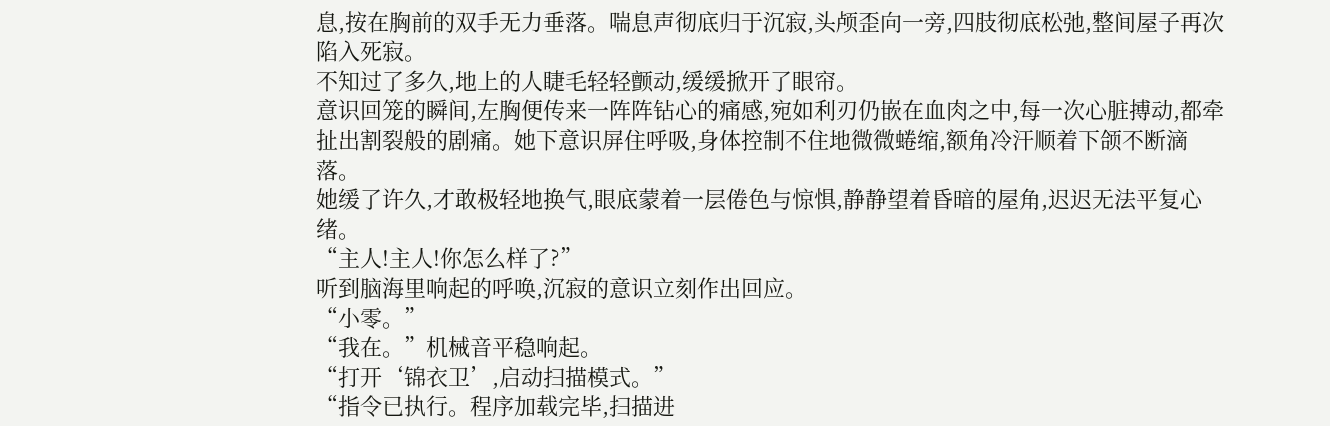息,按在胸前的双手无力垂落。喘息声彻底归于沉寂,头颅歪向一旁,四肢彻底松弛,整间屋子再次陷入死寂。
不知过了多久,地上的人睫毛轻轻颤动,缓缓掀开了眼帘。
意识回笼的瞬间,左胸便传来一阵阵钻心的痛感,宛如利刃仍嵌在血肉之中,每一次心脏搏动,都牵扯出割裂般的剧痛。她下意识屏住呼吸,身体控制不住地微微蜷缩,额角冷汗顺着下颌不断滴落。
她缓了许久,才敢极轻地换气,眼底蒙着一层倦色与惊惧,静静望着昏暗的屋角,迟迟无法平复心绪。
“主人!主人!你怎么样了?”
听到脑海里响起的呼唤,沉寂的意识立刻作出回应。
“小零。”
“我在。”机械音平稳响起。
“打开‘锦衣卫’,启动扫描模式。”
“指令已执行。程序加载完毕,扫描进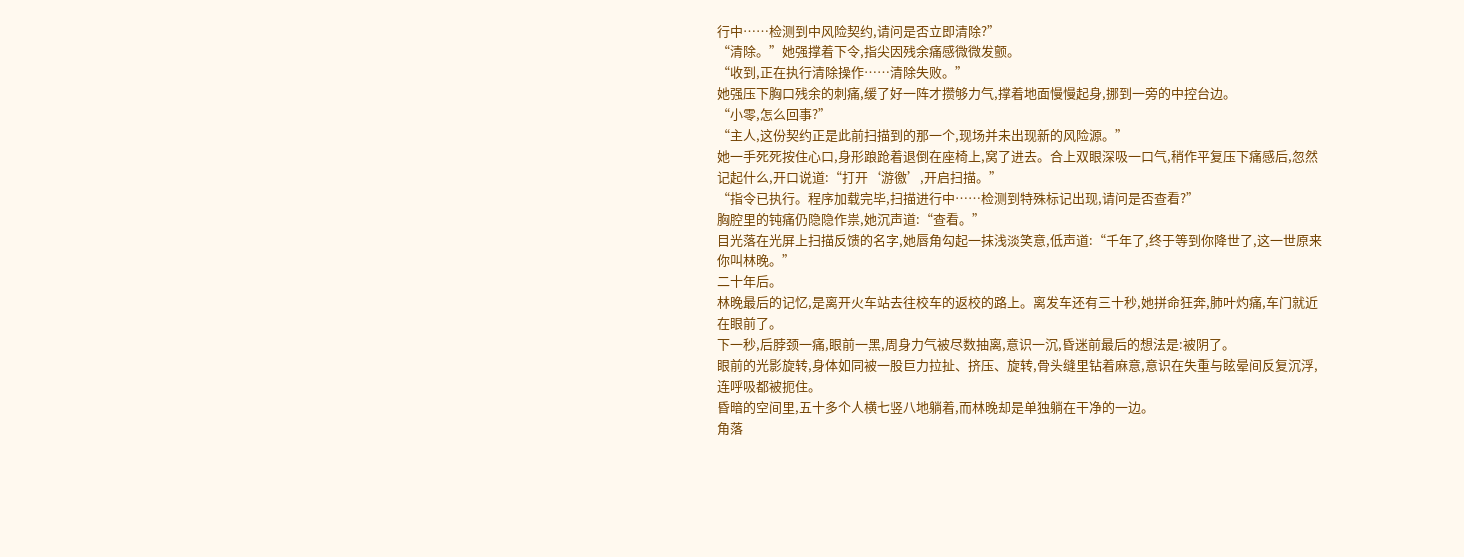行中……检测到中风险契约,请问是否立即清除?”
“清除。”她强撑着下令,指尖因残余痛感微微发颤。
“收到,正在执行清除操作……清除失败。”
她强压下胸口残余的刺痛,缓了好一阵才攒够力气,撑着地面慢慢起身,挪到一旁的中控台边。
“小零,怎么回事?”
“主人,这份契约正是此前扫描到的那一个,现场并未出现新的风险源。”
她一手死死按住心口,身形踉跄着退倒在座椅上,窝了进去。合上双眼深吸一口气,稍作平复压下痛感后,忽然记起什么,开口说道:“打开‘游徼’,开启扫描。”
“指令已执行。程序加载完毕,扫描进行中……检测到特殊标记出现,请问是否查看?”
胸腔里的钝痛仍隐隐作祟,她沉声道:“查看。”
目光落在光屏上扫描反馈的名字,她唇角勾起一抹浅淡笑意,低声道:“千年了,终于等到你降世了,这一世原来你叫林晚。”
二十年后。
林晚最后的记忆,是离开火车站去往校车的返校的路上。离发车还有三十秒,她拼命狂奔,肺叶灼痛,车门就近在眼前了。
下一秒,后脖颈一痛,眼前一黑,周身力气被尽数抽离,意识一沉,昏迷前最后的想法是:被阴了。
眼前的光影旋转,身体如同被一股巨力拉扯、挤压、旋转,骨头缝里钻着麻意,意识在失重与眩晕间反复沉浮,连呼吸都被扼住。
昏暗的空间里,五十多个人横七竖八地躺着,而林晚却是单独躺在干净的一边。
角落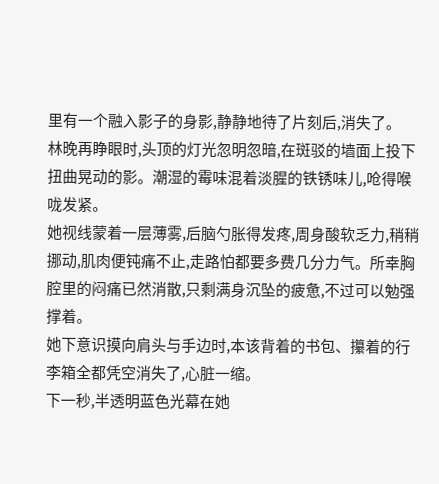里有一个融入影子的身影,静静地待了片刻后,消失了。
林晚再睁眼时,头顶的灯光忽明忽暗,在斑驳的墙面上投下扭曲晃动的影。潮湿的霉味混着淡腥的铁锈味儿,呛得喉咙发紧。
她视线蒙着一层薄雾,后脑勺胀得发疼,周身酸软乏力,稍稍挪动,肌肉便钝痛不止,走路怕都要多费几分力气。所幸胸腔里的闷痛已然消散,只剩满身沉坠的疲惫,不过可以勉强撑着。
她下意识摸向肩头与手边时,本该背着的书包、攥着的行李箱全都凭空消失了,心脏一缩。
下一秒,半透明蓝色光幕在她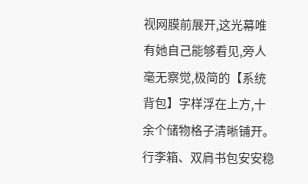视网膜前展开,这光幕唯有她自己能够看见,旁人毫无察觉,极简的【系统背包】字样浮在上方,十余个储物格子清晰铺开。行李箱、双肩书包安安稳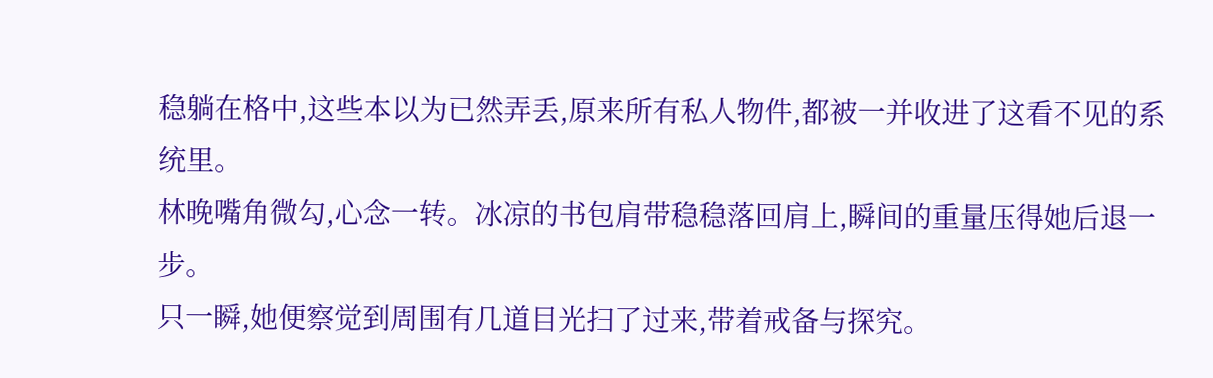稳躺在格中,这些本以为已然弄丢,原来所有私人物件,都被一并收进了这看不见的系统里。
林晚嘴角微勾,心念一转。冰凉的书包肩带稳稳落回肩上,瞬间的重量压得她后退一步。
只一瞬,她便察觉到周围有几道目光扫了过来,带着戒备与探究。